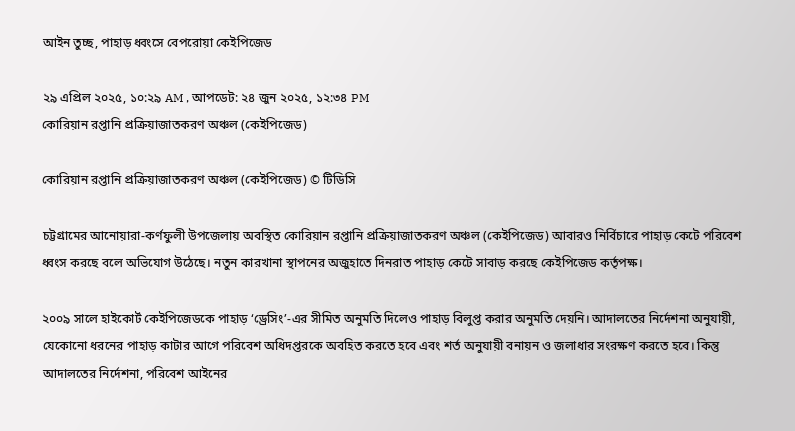আইন তুচ্ছ, পাহাড় ধ্বংসে বেপরোয়া কেইপিজেড

২৯ এপ্রিল ২০২৫, ১০:২৯ AM , আপডেট: ২৪ জুন ২০২৫, ১২:৩৪ PM
কোরিয়ান রপ্তানি প্রক্রিয়াজাতকরণ অঞ্চল (কেইপিজেড)

কোরিয়ান রপ্তানি প্রক্রিয়াজাতকরণ অঞ্চল (কেইপিজেড) © টিডিসি

চট্টগ্রামের আনোয়ারা-কর্ণফুলী উপজেলায় অবস্থিত কোরিয়ান রপ্তানি প্রক্রিয়াজাতকরণ অঞ্চল (কেইপিজেড) আবারও নির্বিচারে পাহাড় কেটে পরিবেশ ধ্বংস করছে বলে অভিযোগ উঠেছে। নতুন কারখানা স্থাপনের অজুহাতে দিনরাত পাহাড় কেটে সাবাড় করছে কেইপিজেড কর্তৃপক্ষ।

২০০৯ সালে হাইকোর্ট কেইপিজেডকে পাহাড় ‘ড্রেসিং’-এর সীমিত অনুমতি দিলেও পাহাড় বিলুপ্ত করার অনুমতি দেয়নি। আদালতের নির্দেশনা অনুযায়ী, যেকোনো ধরনের পাহাড় কাটার আগে পরিবেশ অধিদপ্তরকে অবহিত করতে হবে এবং শর্ত অনুযায়ী বনায়ন ও জলাধার সংরক্ষণ করতে হবে। কিন্তু আদালতের নির্দেশনা, পরিবেশ আইনের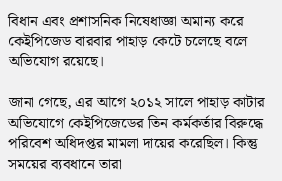বিধান এবং প্রশাসনিক নিষেধাজ্ঞা অমান্য করে কেইপিজেড বারবার পাহাড় কেটে চলেছে বলে অভিযোগ রয়েছে।

জানা গেছে, এর আগে ২০১২ সালে পাহাড় কাটার অভিযোগে কেইপিজেডের তিন কর্মকর্তার বিরুদ্ধে পরিবেশ অধিদপ্তর মামলা দায়ের করেছিল। কিন্তু সময়ের ব্যবধানে তারা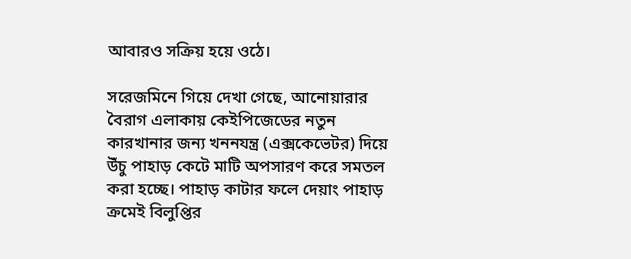আবারও সক্রিয় হয়ে ওঠে।

সরেজমিনে গিয়ে দেখা গেছে, আনোয়ারার বৈরাগ এলাকায় কেইপিজেডের নতুন কারখানার জন্য খননযন্ত্র (এক্সকেভেটর) দিয়ে উঁচু পাহাড় কেটে মাটি অপসারণ করে সমতল করা হচ্ছে। পাহাড় কাটার ফলে দেয়াং পাহাড় ক্রমেই বিলুপ্তির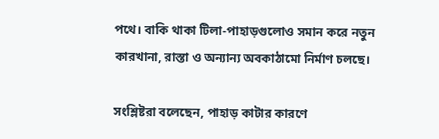পথে। বাকি থাকা টিলা-পাহাড়গুলোও সমান করে নতুন কারখানা, রাস্তা ও অন্যান্য অবকাঠামো নির্মাণ চলছে।

সংশ্লিষ্টরা বলেছেন, পাহাড় কাটার কারণে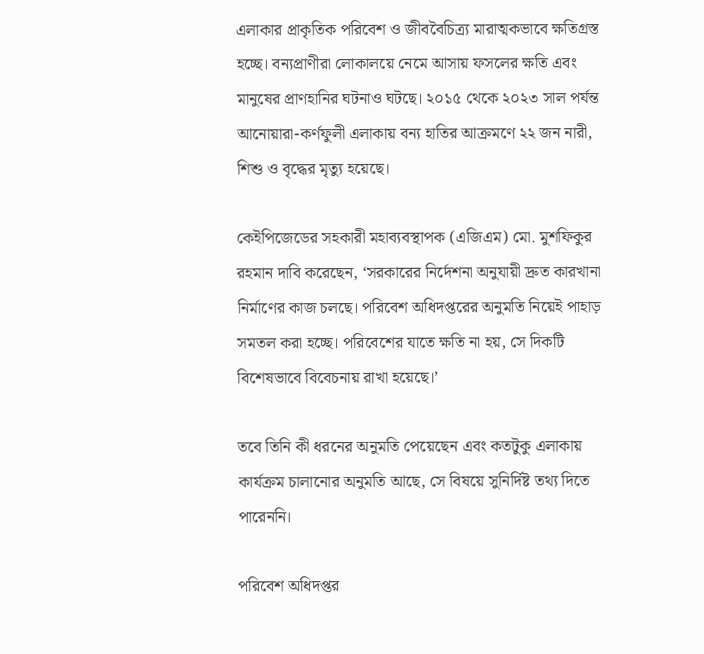এলাকার প্রাকৃতিক পরিবেশ ও জীববৈচিত্র্য মারাত্মকভাবে ক্ষতিগ্রস্ত হচ্ছে। বন্যপ্রাণীরা লোকালয়ে নেমে আসায় ফসলের ক্ষতি এবং মানুষের প্রাণহানির ঘটনাও ঘটছে। ২০১৫ থেকে ২০২৩ সাল পর্যন্ত আনোয়ারা-কর্ণফুলী এলাকায় বন্য হাতির আক্রমণে ২২ জন নারী, শিশু ও বৃদ্ধের মৃত্যু হয়েছে।

কেইপিজেডের সহকারী মহাব্যবস্থাপক (এজিএম) মো. মুশফিকুর রহমান দাবি করেছেন, ‘সরকারের নির্দেশনা অনুযায়ী দ্রুত কারখানা নির্মাণের কাজ চলছে। পরিবেশ অধিদপ্তরের অনুমতি নিয়েই পাহাড় সমতল করা হচ্ছে। পরিবেশের যাতে ক্ষতি না হয়, সে দিকটি বিশেষভাবে বিবেচনায় রাখা হয়েছে।’

তবে তিনি কী ধরনের অনুমতি পেয়েছেন এবং কতটুকু এলাকায় কার্যক্রম চালানোর অনুমতি আছে, সে বিষয়ে সুনির্দিষ্ট তথ্য দিতে পারেননি।

পরিবেশ অধিদপ্তর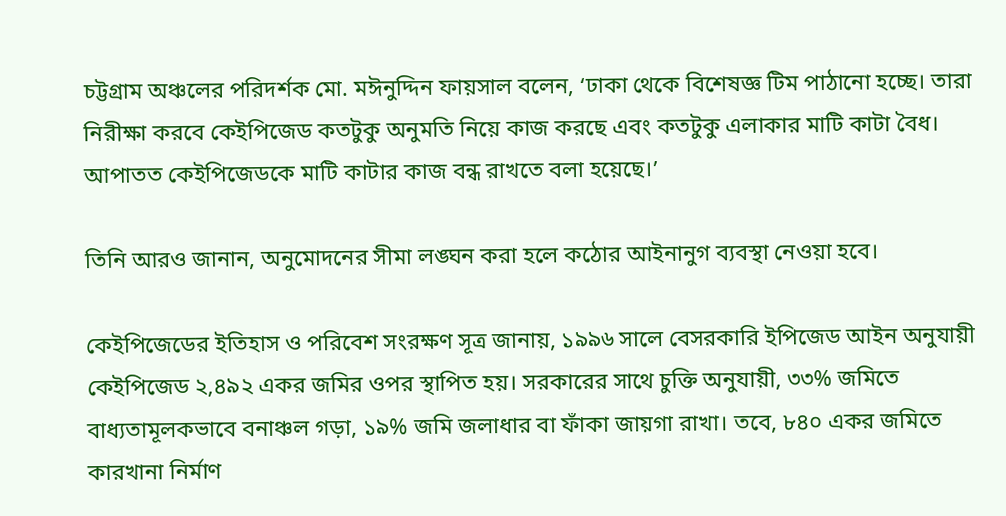চট্টগ্রাম অঞ্চলের পরিদর্শক মো. মঈনুদ্দিন ফায়সাল বলেন, ‘ঢাকা থেকে বিশেষজ্ঞ টিম পাঠানো হচ্ছে। তারা নিরীক্ষা করবে কেইপিজেড কতটুকু অনুমতি নিয়ে কাজ করছে এবং কতটুকু এলাকার মাটি কাটা বৈধ। আপাতত কেইপিজেডকে মাটি কাটার কাজ বন্ধ রাখতে বলা হয়েছে।’

তিনি আরও জানান, অনুমোদনের সীমা লঙ্ঘন করা হলে কঠোর আইনানুগ ব্যবস্থা নেওয়া হবে।

কেইপিজেডের ইতিহাস ও পরিবেশ সংরক্ষণ সূত্র জানায়, ১৯৯৬ সালে বেসরকারি ইপিজেড আইন অনুযায়ী কেইপিজেড ২,৪৯২ একর জমির ওপর স্থাপিত হয়। সরকারের সাথে চুক্তি অনুযায়ী, ৩৩% জমিতে বাধ্যতামূলকভাবে বনাঞ্চল গড়া, ১৯% জমি জলাধার বা ফাঁকা জায়গা রাখা। তবে, ৮৪০ একর জমিতে কারখানা নির্মাণ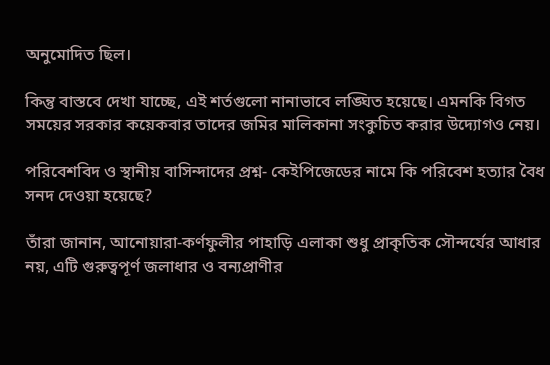অনুমোদিত ছিল।

কিন্তু বাস্তবে দেখা যাচ্ছে, এই শর্তগুলো নানাভাবে লঙ্ঘিত হয়েছে। এমনকি বিগত সময়ের সরকার কয়েকবার তাদের জমির মালিকানা সংকুচিত করার উদ্যোগও নেয়।

পরিবেশবিদ ও স্থানীয় বাসিন্দাদের প্রশ্ন- কেইপিজেডের নামে কি পরিবেশ হত্যার বৈধ সনদ দেওয়া হয়েছে?

তাঁরা জানান, আনোয়ারা-কর্ণফুলীর পাহাড়ি এলাকা শুধু প্রাকৃতিক সৌন্দর্যের আধার নয়, এটি গুরুত্বপূর্ণ জলাধার ও বন্যপ্রাণীর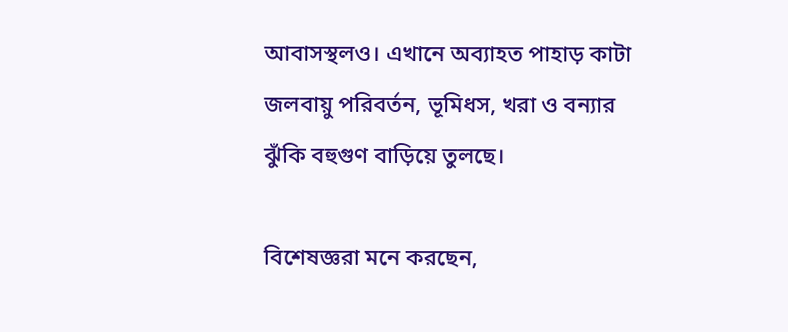আবাসস্থলও। এখানে অব্যাহত পাহাড় কাটা জলবায়ু পরিবর্তন, ভূমিধস, খরা ও বন্যার ঝুঁকি বহুগুণ বাড়িয়ে তুলছে।

বিশেষজ্ঞরা মনে করছেন,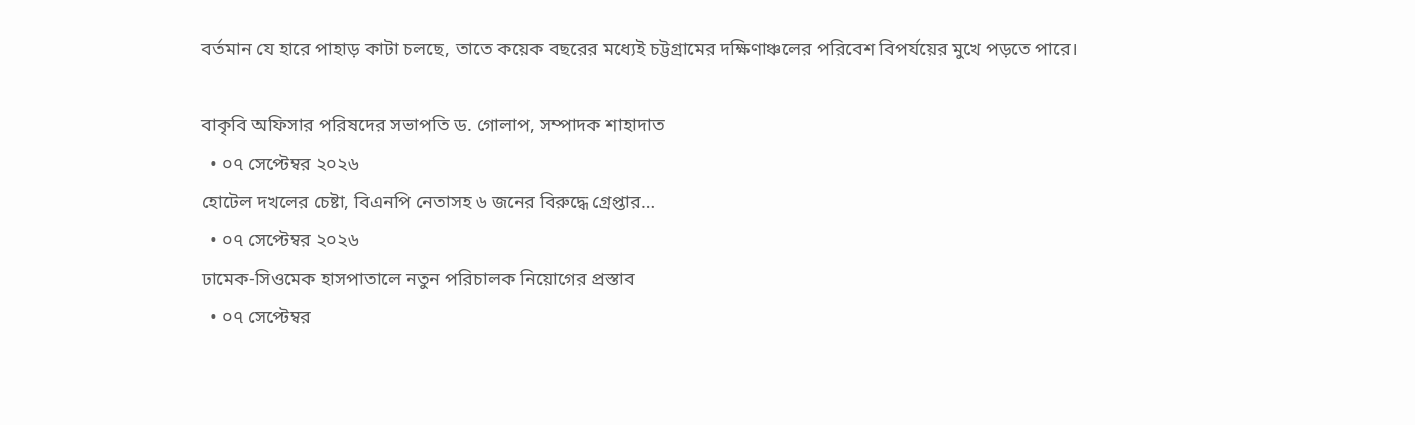বর্তমান যে হারে পাহাড় কাটা চলছে, তাতে কয়েক বছরের মধ্যেই চট্টগ্রামের দক্ষিণাঞ্চলের পরিবেশ বিপর্যয়ের মুখে পড়তে পারে।

বাকৃবি অফিসার পরিষদের সভাপতি ড. গোলাপ, সম্পাদক শাহাদাত
  • ০৭ সেপ্টেম্বর ২০২৬
হোটেল দখলের চেষ্টা, বিএনপি নেতাসহ ৬ জনের বিরুদ্ধে গ্রেপ্তার…
  • ০৭ সেপ্টেম্বর ২০২৬
ঢামেক-সিওমেক হাসপাতালে নতুন পরিচালক নিয়োগের প্রস্তাব
  • ০৭ সেপ্টেম্বর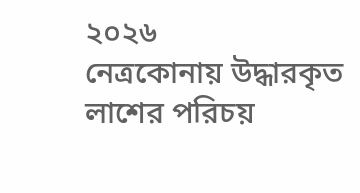২০২৬
নেত্রকোনায় উদ্ধারকৃত লাশের পরিচয়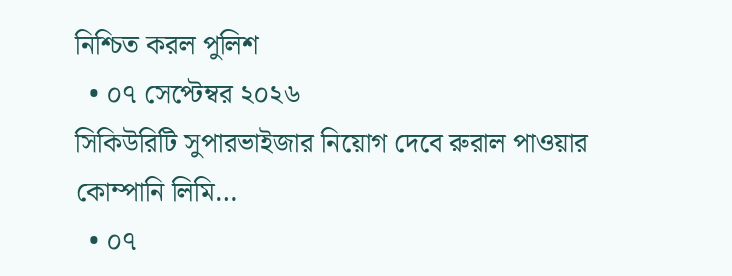নিশ্চিত করল পুলিশ
  • ০৭ সেপ্টেম্বর ২০২৬
সিকিউরিটি সুপারভাইজার নিয়োগ দেবে রুরাল পাওয়ার কোম্পানি লিমি…
  • ০৭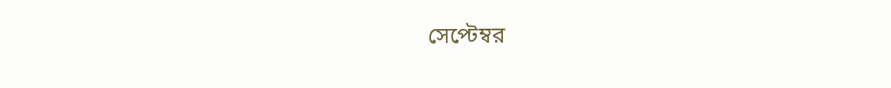সেপ্টেম্বর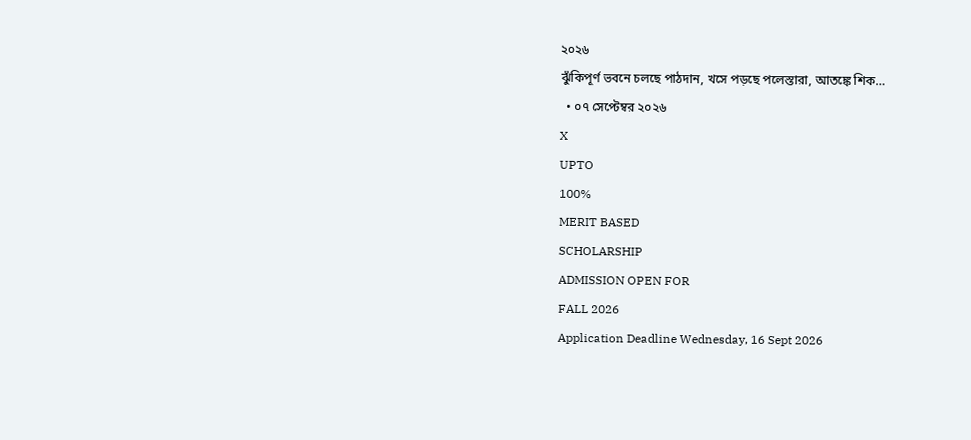২০২৬
ঝুঁকিপূর্ণ ভবনে চলছে পাঠদান, খসে পড়ছে পলেস্তারা, আতঙ্কে শিক…
  • ০৭ সেপ্টেম্বর ২০২৬
X
UPTO
100%
MERIT BASED
SCHOLARSHIP
ADMISSION OPEN FOR
FALL 2026
Application Deadline Wednesday, 16 Sept 2026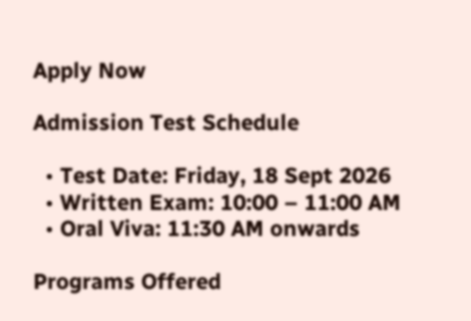Apply Now

Admission Test Schedule

  • Test Date: Friday, 18 Sept 2026
  • Written Exam: 10:00 – 11:00 AM
  • Oral Viva: 11:30 AM onwards

Programs Offered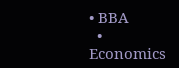• BBA
  • Economics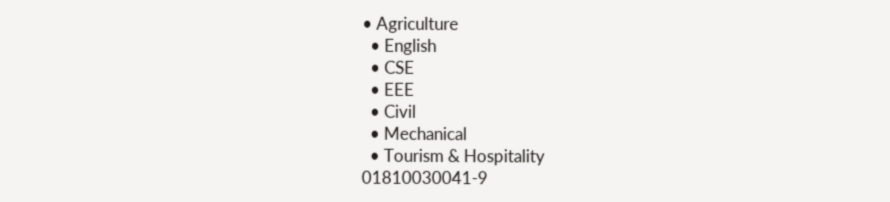• Agriculture
  • English
  • CSE
  • EEE
  • Civil
  • Mechanical
  • Tourism & Hospitality
01810030041-9